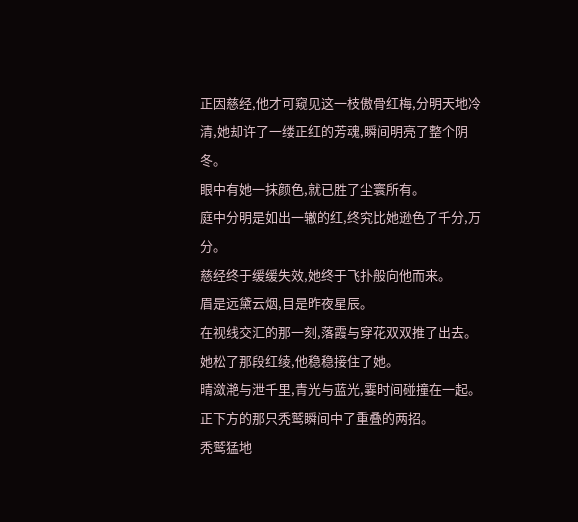正因慈经,他才可窥见这一枝傲骨红梅,分明天地冷清,她却许了一缕正红的芳魂,瞬间明亮了整个阴冬。
眼中有她一抹颜色,就已胜了尘寰所有。
庭中分明是如出一辙的红,终究比她逊色了千分,万分。
慈经终于缓缓失效,她终于飞扑般向他而来。
眉是远黛云烟,目是昨夜星辰。
在视线交汇的那一刻,落霞与穿花双双推了出去。
她松了那段红绫,他稳稳接住了她。
晴潋滟与泄千里,青光与蓝光,霎时间碰撞在一起。
正下方的那只秃鹫瞬间中了重叠的两招。
秃鹫猛地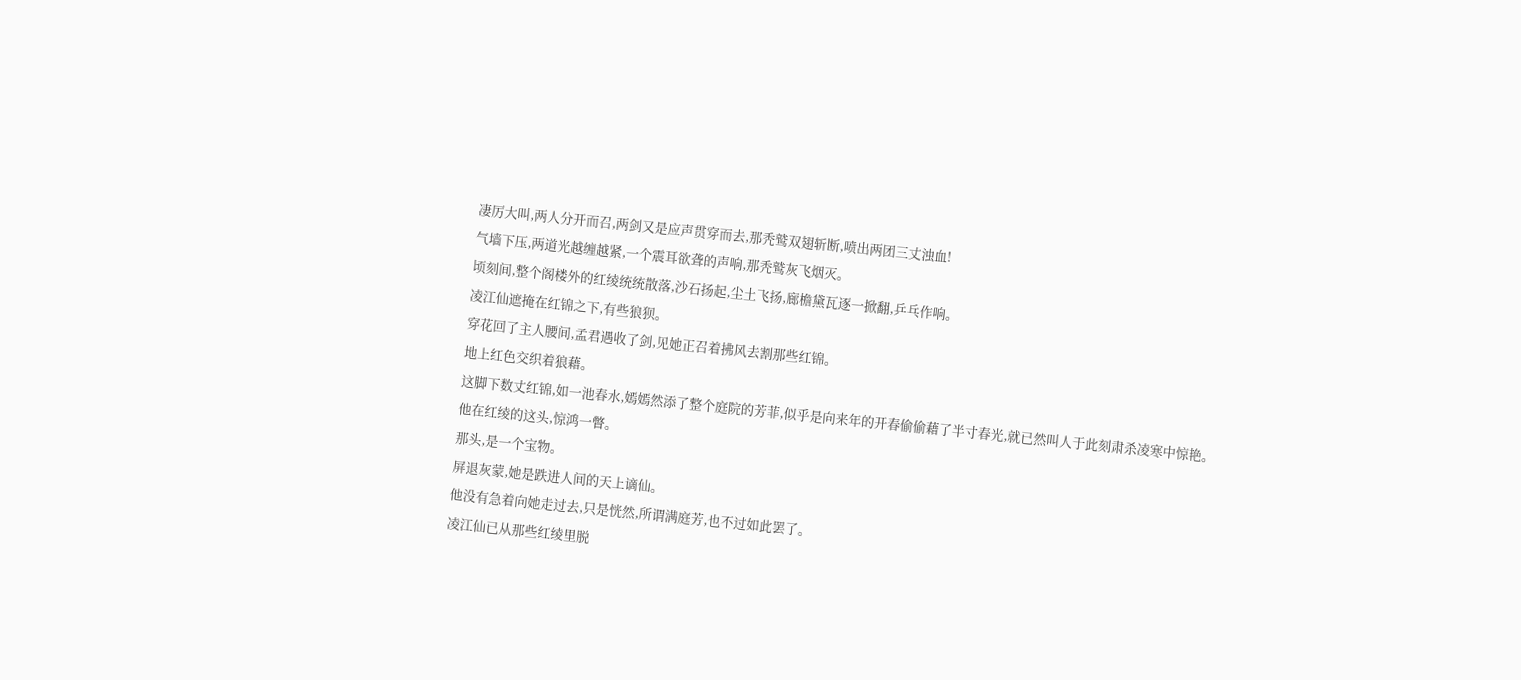凄厉大叫,两人分开而召,两剑又是应声贯穿而去,那秃鹫双翅斩断,喷出两团三丈浊血!
气墙下压,两道光越缠越紧,一个震耳欲聋的声响,那秃鹫灰飞烟灭。
顷刻间,整个阁楼外的红绫统统散落,沙石扬起,尘土飞扬,廊檐黛瓦逐一掀翻,乒乓作响。
凌江仙遮掩在红锦之下,有些狼狈。
穿花回了主人腰间,孟君遇收了剑,见她正召着拂风去割那些红锦。
地上红色交织着狼藉。
这脚下数丈红锦,如一池春水,嫣嫣然添了整个庭院的芳菲,似乎是向来年的开春偷偷藉了半寸春光,就已然叫人于此刻肃杀凌寒中惊艳。
他在红绫的这头,惊鸿一瞥。
那头,是一个宝物。
屏退灰蒙,她是跌进人间的天上谪仙。
他没有急着向她走过去,只是恍然,所谓满庭芳,也不过如此罢了。
凌江仙已从那些红绫里脱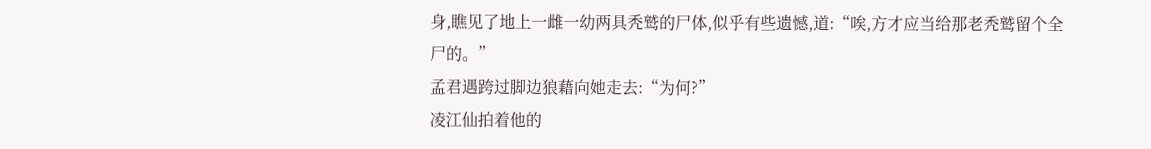身,瞧见了地上一雌一幼两具秃鹫的尸体,似乎有些遗憾,道:“唉,方才应当给那老秃鹫留个全尸的。”
孟君遇跨过脚边狼藉向她走去:“为何?”
凌江仙拍着他的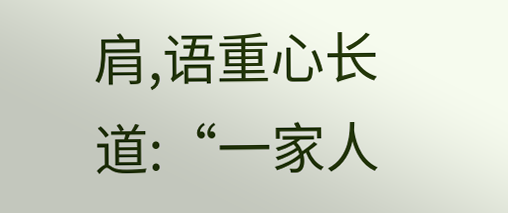肩,语重心长道:“一家人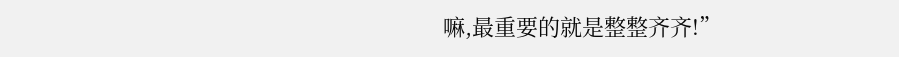嘛,最重要的就是整整齐齐!”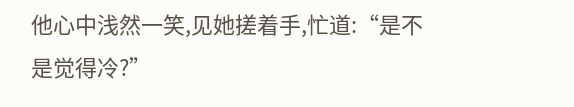他心中浅然一笑,见她搓着手,忙道:“是不是觉得冷?”